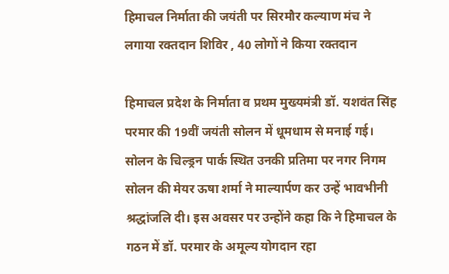हिमाचल निर्माता की जयंती पर सिरमौर कल्याण मंच ने लगाया रक्तदान शिविर , 40 लोगों ने किया रक्तदान

हिमाचल प्रदेश के निर्माता व प्रथम मुख्यमंत्री डॉ. यशवंत सिंह परमार की 19वीं जयंती सोलन में धूमधाम से मनाई गई। सोलन के चिल्ड्रन पार्क स्थित उनकी प्रतिमा पर नगर निगम सोलन की मेयर ऊषा शर्मा ने माल्यार्पण कर उन्हें भावभीनी श्रद्धांजलि दी। इस अवसर पर उन्होंने कहा कि ने हिमाचल के गठन में डॉ. परमार के अमूल्य योगदान रहा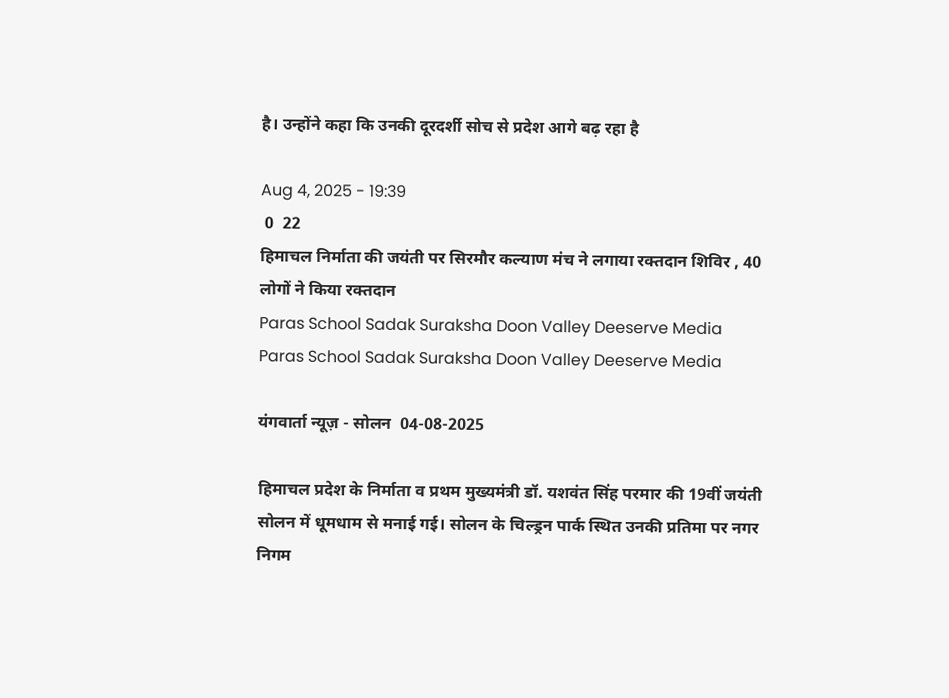है। उन्होंने कहा कि उनकी दूरदर्शी सोच से प्रदेश आगे बढ़ रहा है

Aug 4, 2025 - 19:39
 0  22
हिमाचल निर्माता की जयंती पर सिरमौर कल्याण मंच ने लगाया रक्तदान शिविर , 40 लोगों ने किया रक्तदान
Paras School Sadak Suraksha Doon Valley Deeserve Media
Paras School Sadak Suraksha Doon Valley Deeserve Media

यंगवार्ता न्यूज़ - सोलन  04-08-2025

हिमाचल प्रदेश के निर्माता व प्रथम मुख्यमंत्री डॉ. यशवंत सिंह परमार की 19वीं जयंती सोलन में धूमधाम से मनाई गई। सोलन के चिल्ड्रन पार्क स्थित उनकी प्रतिमा पर नगर निगम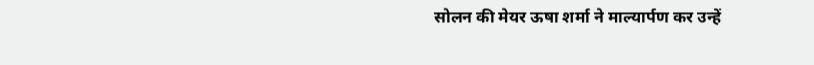सोलन की मेयर ऊषा शर्मा ने माल्यार्पण कर उन्हें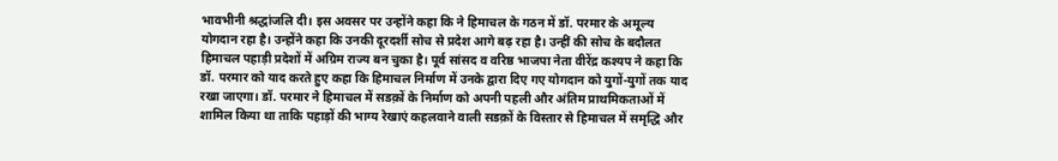भावभीनी श्रद्धांजलि दी। इस अवसर पर उन्होंने कहा कि ने हिमाचल के गठन में डॉ. परमार के अमूल्य योगदान रहा है। उन्होंने कहा कि उनकी दूरदर्शी सोच से प्रदेश आगे बढ़ रहा है। उन्हीं की सोच के बदौलत हिमाचल पहाड़ी प्रदेशों में अग्रिम राज्य बन चुका है। पूर्व सांसद व वरिष्ठ भाजपा नेता वीरेंद्र कश्यप ने कहा कि डॉ. परमार को याद करते हुए कहा कि हिमाचल निर्माण में उनके द्वारा दिए गए योगदान को युगों-युगों तक याद रखा जाएगा। डॉ. परमार ने हिमाचल में सडक़ों के निर्माण को अपनी पहली और अंतिम प्राथमिकताओं में शामिल किया था ताकि पहाड़ों की भाग्य रेखाएं कहलवाने वाली सडक़ों के विस्तार से हिमाचल में समृद्धि और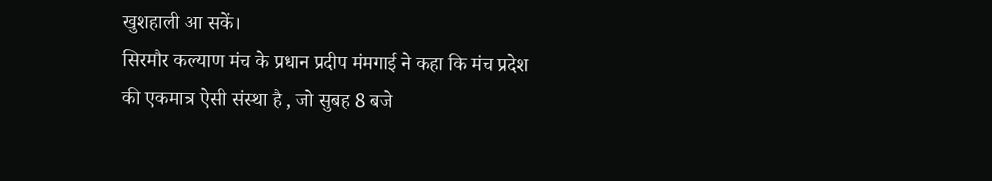खुशहाली आ सकें।
सिरमौर कल्याण मंच के प्रधान प्रदीप मंमगाई ने कहा कि मंच प्रदेश की एकमात्र ऐसी संस्था है , जो सुबह 8 बजे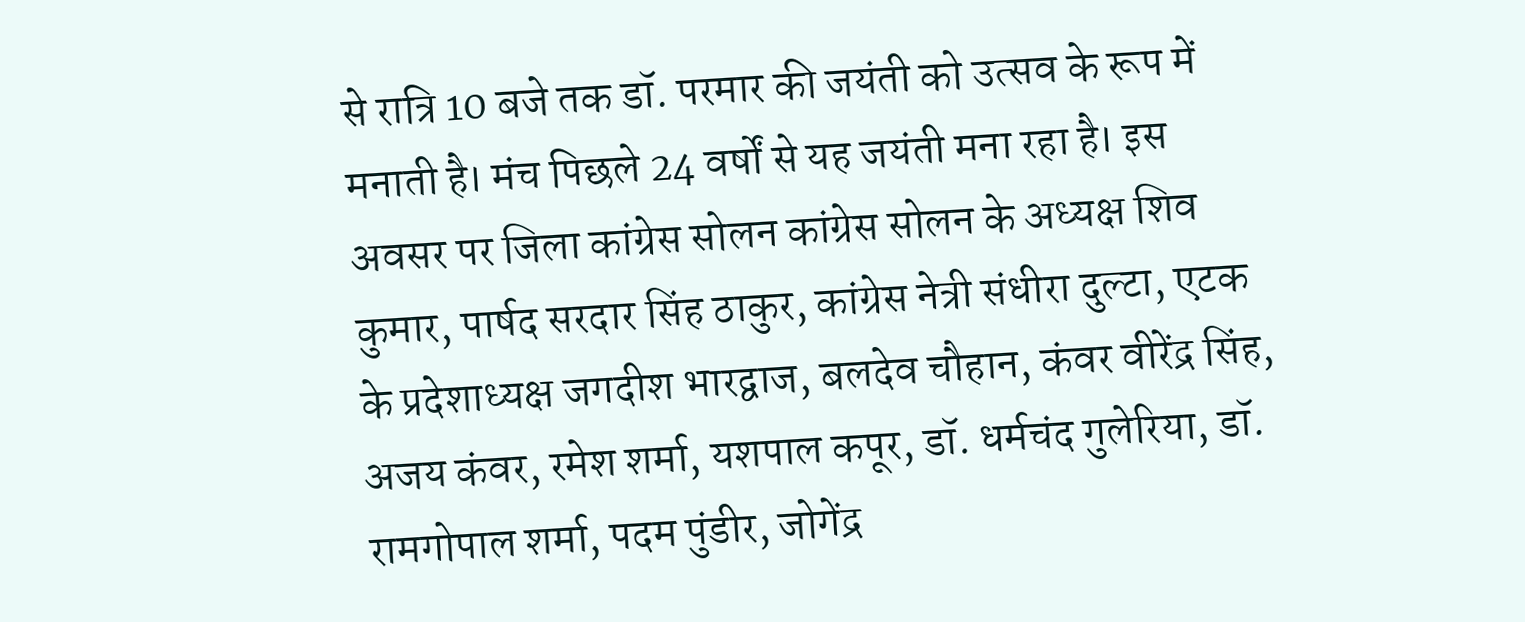से रात्रि 10 बजे तक डॉ. परमार की जयंती को उत्सव के रूप में मनाती है। मंच पिछले 24 वर्षों से यह जयंती मना रहा है। इस अवसर पर जिला कांग्रेस सोलन कांग्रेस सोलन के अध्यक्ष शिव कुमार, पार्षद सरदार सिंह ठाकुर, कांग्रेस नेत्री संधीरा दुल्टा, एटक के प्रदेशाध्यक्ष जगदीश भारद्वाज, बलदेव चौहान, कंवर वीरेंद्र सिंह, अजय कंवर, रमेश शर्मा, यशपाल कपूर, डॉ. धर्मचंद गुलेरिया, डॉ. रामगोपाल शर्मा, पदम पुंडीर, जोगेंद्र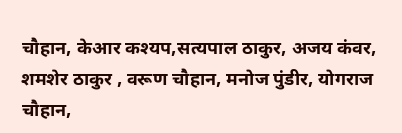चौहान, केआर कश्यप,सत्यपाल ठाकुर, अजय कंवर, शमशेर ठाकुर , वरूण चौहान, मनोज पुंडीर, योगराज चौहान,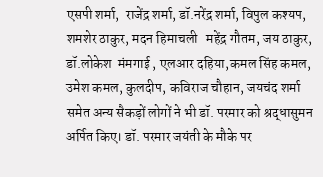एसपी शर्मा,  राजेंद्र शर्मा, डॉ.नरेंद्र शर्मा, विपुल कश्यप, शमशेर ठाकुर, मदन हिमाचली   महेंद्र गौतम, जय ठाकुर, डॉ.लोकेश  मंमगाई , एलआर दहिया,कमल सिंह कमल, उमेश कमल, कुलदीप, कविराज चौहान, जयचंद शर्मा समेत अन्य सैकड़ों लोगों ने भी डॉ. परमार को श्रद्धासुमन अर्पित किए। डॉ. परमार जयंती के मौके पर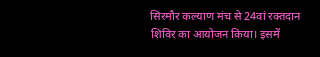सिरमौर कल्याण मंच से 24वां रक्तदान शिविर का आयोजन किया। इसमें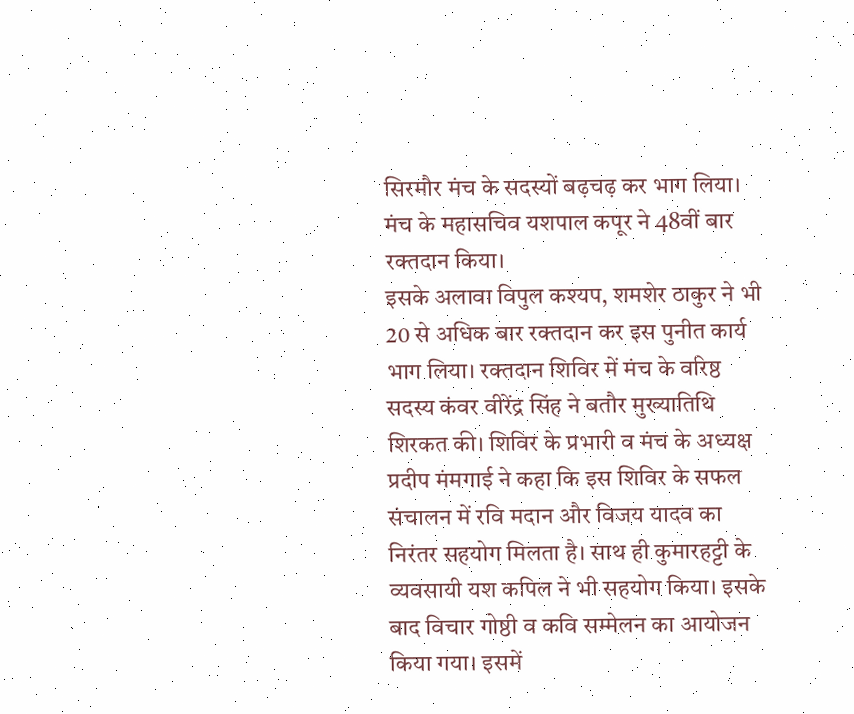सिरमौर मंच के सदस्यों बढ़चढ़ कर भाग लिया। मंच के महासचिव यशपाल कपूर ने 48वीं बार रक्तदान किया।
इसके अलावा विपुल कश्यप, शमशेर ठाकुर ने भी 20 से अधिक बार रक्तदान कर इस पुनीत कार्य भाग लिया। रक्तदान शिविर में मंच के वरिष्ठ सदस्य कंवर वीरेंद्र सिंह ने बतौर मुख्यातिथि शिरकत की। शिविर के प्रभारी व मंच के अध्यक्ष प्रदीप मंमगाई ने कहा कि इस शिविर के सफल संचालन में रवि मदान और विजय यादव का निरंतर सहयोग मिलता है। साथ ही कुमारहट्टी के व्यवसायी यश कपिल ने भी सहयोग किया। इसके बाद विचार गोष्ठी व कवि सम्मेलन का आयोजन किया गया। इसमें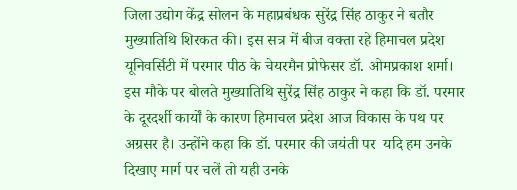जिला उद्योग केंद्र सोलन के महाप्रबंधक सुरेंद्र सिंह ठाकुर ने बतौर मुख्यातिथि शिरकत की। इस सत्र में बीज वक्ता रहे हिमाचल प्रदेश यूनिवर्सिटी में परमार पीठ के चेयरमैन प्रोफेसर डॉ. ओमप्रकाश शर्मा। इस मौके पर बोलते मुख्यातिथि सुरेंद्र सिंह ठाकुर ने कहा कि डॉ. परमार के दूरदर्शी कार्यों के कारण हिमाचल प्रदेश आज विकास के पथ पर अग्रसर है। उन्होंने कहा कि डॉ. परमार की जयंती पर  यदि हम उनके दिखाए मार्ग पर चलें तो यही उनके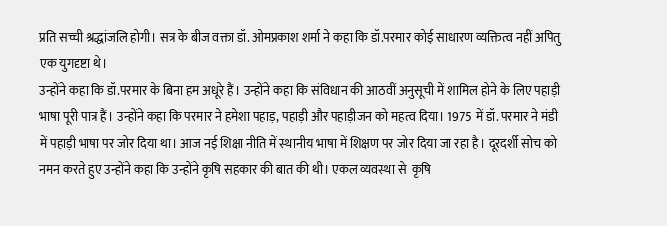प्रति सच्ची श्रद्धांजलि होगी। सत्र के बीज वक्ता डॉ. ओमप्रकाश शर्मा ने कहा कि डॉ.परमार कोई साधारण व्यक्तित्व नहीं अपितु एक युगदृष्टा थे।
उन्होंने कहा कि डॉ.परमार के बिना हम अधूरे हैं। उन्होंने कहा कि संविधान की आठवीं अनुसूची में शामिल होने के लिए पहाड़ी भाषा पूरी पात्र हैं। उन्होंने कहा कि परमार ने हमेशा पहाड़, पहाड़ी और पहाड़ीजन को महत्व दिया। 1975 में डॉ. परमार ने मंडी में पहाड़ी भाषा पर जोर दिया था। आज नई शिक्षा नीति में स्थानीय भाषा में शिक्षण पर जोर दिया जा रहा है। दूरदर्शी सोच को नमन करते हुए उन्होंने कहा कि उन्होंने कृषि सहकार की बात की थी। एकल व्यवस्था से  कृषि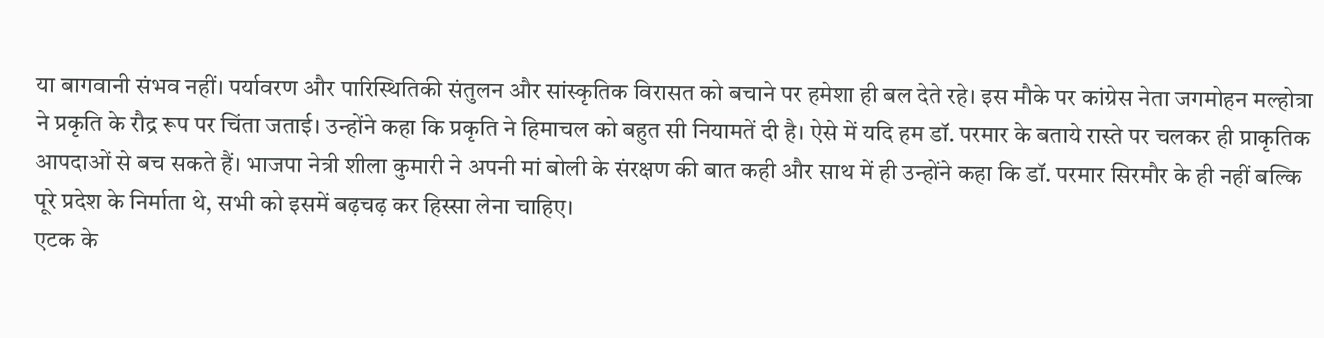या बागवानी संभव नहीं। पर्यावरण और पारिस्थितिकी संतुलन और सांस्कृतिक विरासत को बचाने पर हमेशा ही बल देते रहे। इस मौके पर कांग्रेस नेता जगमोहन मल्होत्रा ने प्रकृति के रौद्र रूप पर चिंता जताई। उन्होंने कहा कि प्रकृति ने हिमाचल को बहुत सी नियामतें दी है। ऐसे में यदि हम डॉ. परमार के बताये रास्ते पर चलकर ही प्राकृतिक आपदाओं से बच सकते हैं। भाजपा नेत्री शीला कुमारी ने अपनी मां बोली के संरक्षण की बात कही और साथ में ही उन्होंने कहा कि डॉ. परमार सिरमौर के ही नहीं बल्कि पूरे प्रदेश के निर्माता थे, सभी को इसमें बढ़चढ़ कर हिस्सा लेना चाहिए।
एटक के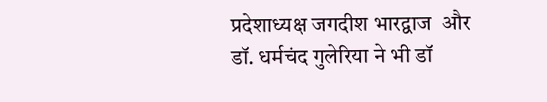प्रदेशाध्यक्ष जगदीश भारद्वाज  और डॉ. धर्मचंद गुलेरिया ने भी डॉ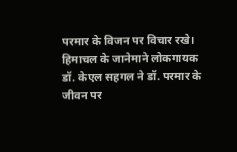परमार के विजन पर विचार रखे। हिमाचल के जानेमाने लोकगायक डॉ. केएल सहगल ने डॉ. परमार के जीवन पर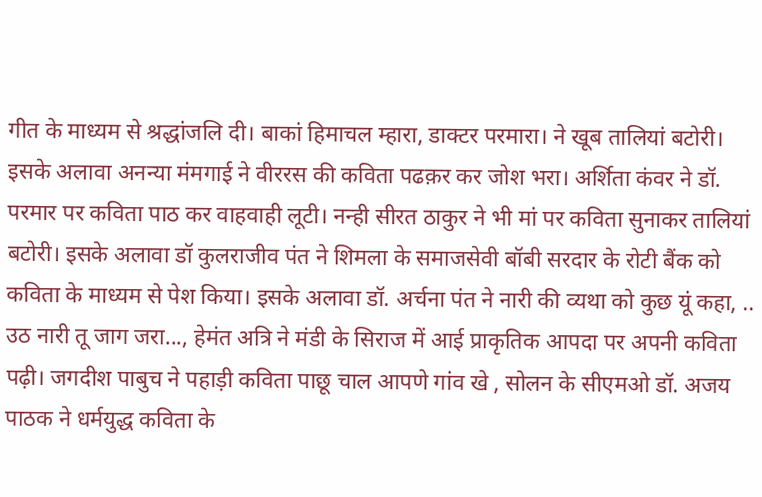गीत के माध्यम से श्रद्धांजलि दी। बाकां हिमाचल म्हारा, डाक्टर परमारा। ने खूब तालियां बटोरी। इसके अलावा अनन्या मंमगाई ने वीररस की कविता पढक़र कर जोश भरा। अर्शिता कंवर ने डॉ. परमार पर कविता पाठ कर वाहवाही लूटी। नन्ही सीरत ठाकुर ने भी मां पर कविता सुनाकर तालियां बटोरी। इसके अलावा डॉ कुलराजीव पंत ने शिमला के समाजसेवी बॉबी सरदार के रोटी बैंक को कविता के माध्यम से पेश किया। इसके अलावा डॉ. अर्चना पंत ने नारी की व्यथा को कुछ यूं कहा, .. उठ नारी तू जाग जरा..., हेमंत अत्रि ने मंडी के सिराज में आई प्राकृतिक आपदा पर अपनी कविता पढ़ी। जगदीश पाबुच ने पहाड़ी कविता पाछू चाल आपणे गांव खे , सोलन के सीएमओ डॉ. अजय पाठक ने धर्मयुद्ध कविता के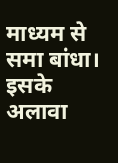माध्यम से समा बांधा।
इसके अलावा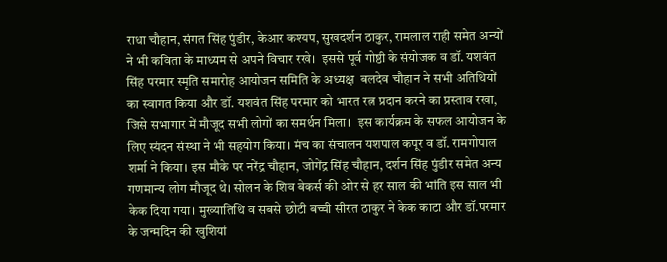राधा चौहान, संगत सिंह पुंडीर, केआर कश्यप, सुखदर्शन ठाकुर, रामलाल राही समेत अन्यों ने भी कविता के माध्यम से अपने विचार रखे।  इससे पूर्व गोष्ठी के संयोजक व डॉ. यशवंत सिंह परमार स्मृति समारोह आयोजन समिति के अध्यक्ष  बलदेव चौहान ने सभी अतिथियों का स्वागत किया और डॉ. यशवंत सिंह परमार को भारत रत्न प्रदान करने का प्रस्ताव रखा, जिसे सभागार में मौजूद सभी लोगों का समर्थन मिला।  इस कार्यक्रम के सफल आयोजन के लिए स्यंदन संस्था ने भी सहयोग किया। मंच का संचालन यशपाल कपूर व डॉ. रामगोपाल शर्मा ने किया। इस मौके पर नरेंद्र चौहान, जोगेंद्र सिंह चौहान, दर्शन सिंह पुंडीर समेत अन्य गणमान्य लोग मौजूद थे। सोलन के शिव बेकर्स की ओर से हर साल की भांति इस साल भी केक दिया गया। मुख्यातिथि व सबसे छोटी बच्ची सीरत ठाकुर ने केक काटा और डॉ.परमार के जन्मदिन की खुशियां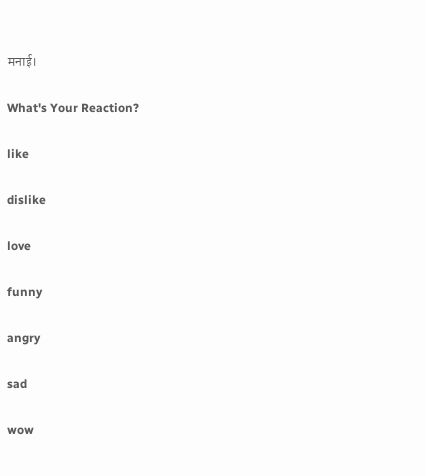मनाई।

What's Your Reaction?

like

dislike

love

funny

angry

sad

wow